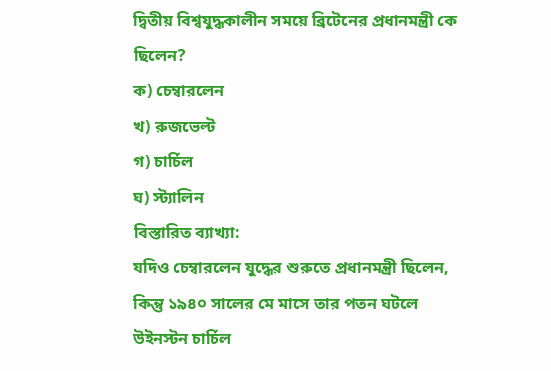দ্বিতীয় বিশ্বযুদ্ধকালীন সময়ে ব্রিটেনের প্রধানমন্ত্রী কে ছিলেন?
ক) চেম্বারলেন
খ) রুজভেল্ট
গ) চার্চিল
ঘ) স্ট্যালিন
বিস্তারিত ব্যাখ্যা:
যদিও চেম্বারলেন যুদ্ধের শুরুতে প্রধানমন্ত্রী ছিলেন, কিন্তু ১৯৪০ সালের মে মাসে তার পতন ঘটলে উইনস্টন চার্চিল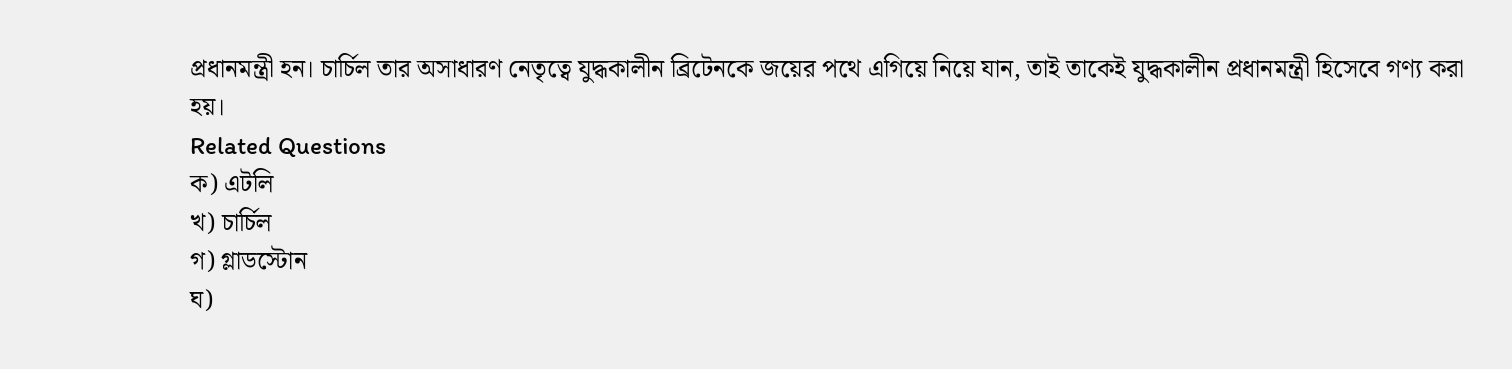প্রধানমন্ত্রী হন। চার্চিল তার অসাধারণ নেতৃত্বে যুদ্ধকালীন ব্রিটেনকে জয়ের পথে এগিয়ে নিয়ে যান, তাই তাকেই যুদ্ধকালীন প্রধানমন্ত্রী হিসেবে গণ্য করা হয়।
Related Questions
ক) এটলি
খ) চার্চিল
গ) গ্লাডস্টোন
ঘ)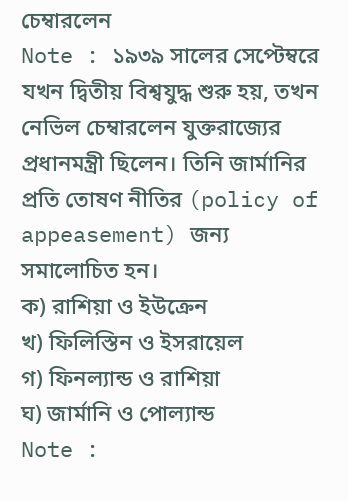চেম্বারলেন
Note : ১৯৩৯ সালের সেপ্টেম্বরে যখন দ্বিতীয় বিশ্বযুদ্ধ শুরু হয়, তখন নেভিল চেম্বারলেন যুক্তরাজ্যের প্রধানমন্ত্রী ছিলেন। তিনি জার্মানির প্রতি তোষণ নীতির (policy of appeasement) জন্য সমালোচিত হন।
ক) রাশিয়া ও ইউক্রেন
খ) ফিলিস্তিন ও ইসরায়েল
গ) ফিনল্যান্ড ও রাশিয়া
ঘ) জার্মানি ও পোল্যান্ড
Note :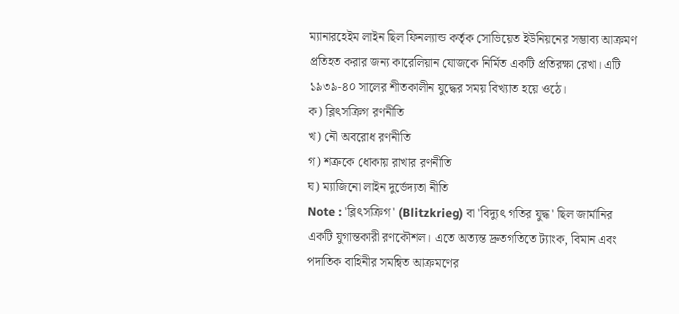ম্যানারহেইম লাইন ছিল ফিনল্যান্ড কর্তৃক সোভিয়েত ইউনিয়নের সম্ভাব্য আক্রমণ প্রতিহত করার জন্য কারেলিয়ান যোজকে নির্মিত একটি প্রতিরক্ষা রেখা। এটি ১৯৩৯-৪০ সালের শীতকালীন যুদ্ধের সময় বিখ্যাত হয়ে ওঠে।
ক) ব্লিৎসক্রিগ রণনীতি
খ) নৌ অবরোধ রণনীতি
গ) শত্রুকে ধোকায় রাখার রণনীতি
ঘ) ম্যাজিনো লাইন দুর্ভেদ্যতা নীতি
Note : 'ব্লিৎসক্রিগ' (Blitzkrieg) বা 'বিদ্যুৎ গতির যুদ্ধ' ছিল জার্মানির একটি যুগান্তকারী রণকৌশল। এতে অত্যন্ত দ্রুতগতিতে ট্যাংক, বিমান এবং পদাতিক বাহিনীর সমন্বিত আক্রমণের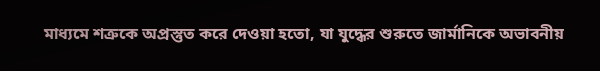মাধ্যমে শত্রুকে অপ্রস্তুত করে দেওয়া হতো, যা যুদ্ধের শুরুতে জার্মানিকে অভাবনীয়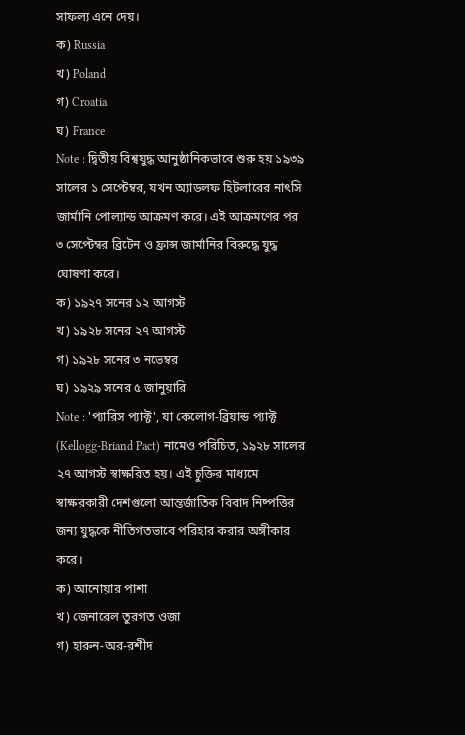সাফল্য এনে দেয়।
ক) Russia
খ) Poland
গ) Croatia
ঘ) France
Note : দ্বিতীয় বিশ্বযুদ্ধ আনুষ্ঠানিকভাবে শুরু হয় ১৯৩৯ সালের ১ সেপ্টেম্বর, যখন অ্যাডলফ হিটলারের নাৎসি জার্মানি পোল্যান্ড আক্রমণ করে। এই আক্রমণের পর ৩ সেপ্টেম্বর ব্রিটেন ও ফ্রান্স জার্মানির বিরুদ্ধে যুদ্ধ ঘোষণা করে।
ক) ১৯২৭ সনের ১২ আগস্ট
খ) ১৯২৮ সনের ২৭ আগস্ট
গ) ১৯২৮ সনের ৩ নভেম্বর
ঘ) ১৯২৯ সনের ৫ জানুয়ারি
Note : 'প্যারিস প্যাক্ট', যা কেলোগ-ব্রিয়ান্ড প্যাক্ট (Kellogg-Briand Pact) নামেও পরিচিত, ১৯২৮ সালের ২৭ আগস্ট স্বাক্ষরিত হয়। এই চুক্তির মাধ্যমে স্বাক্ষরকারী দেশগুলো আন্তর্জাতিক বিবাদ নিষ্পত্তির জন্য যুদ্ধকে নীতিগতভাবে পরিহার করার অঙ্গীকার করে।
ক) আনোয়ার পাশা
খ) জেনারেল তুরগত ওজা
গ) হারুন-অর-রশীদ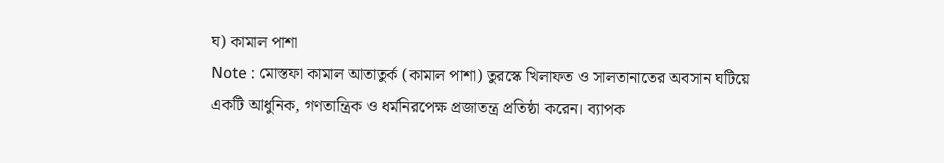ঘ) কামাল পাশা
Note : মোস্তফা কামাল আতাতুর্ক (কামাল পাশা) তুরস্কে খিলাফত ও সালতানাতের অবসান ঘটিয়ে একটি আধুনিক, গণতান্ত্রিক ও ধর্মনিরপেক্ষ প্রজাতন্ত্র প্রতিষ্ঠা করেন। ব্যাপক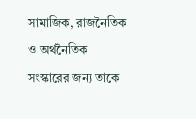সামাজিক, রাজনৈতিক ও অর্থনৈতিক সংস্কারের জন্য তাকে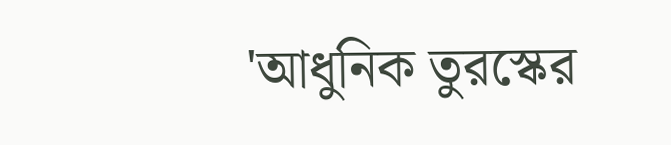'আধুনিক তুরস্কের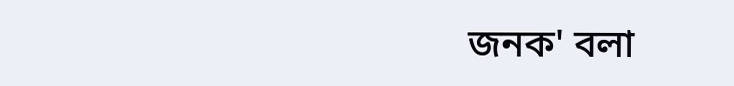জনক' বলা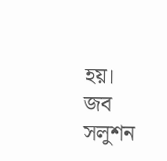হয়।
জব সলুশন